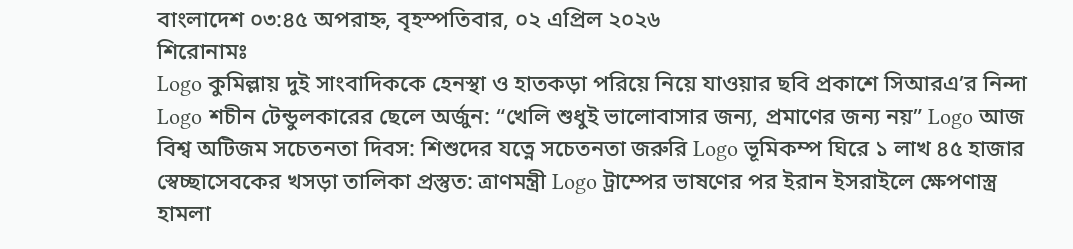বাংলাদেশ ০৩:৪৫ অপরাহ্ন, বৃহস্পতিবার, ০২ এপ্রিল ২০২৬
শিরোনামঃ
Logo কুমিল্লায় দুই সাংবাদিককে হেনস্থা ও হাতকড়া পরিয়ে নিয়ে যাওয়ার ছবি প্রকাশে সিআরএ’র নিন্দা Logo শচীন টেন্ডুলকারের ছেলে অর্জুন: “খেলি শুধুই ভালোবাসার জন্য, প্রমাণের জন্য নয়” Logo আজ বিশ্ব অটিজম সচেতনতা দিবস: শিশুদের যত্নে সচেতনতা জরুরি Logo ভূমিকম্প ঘিরে ১ লাখ ৪৫ হাজার স্বেচ্ছাসেবকের খসড়া তালিকা প্রস্তুত: ত্রাণমন্ত্রী Logo ট্রাম্পের ভাষণের পর ইরান ইসরাইলে ক্ষেপণাস্ত্র হামলা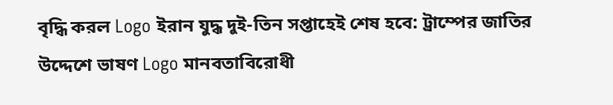বৃদ্ধি করল Logo ইরান যুদ্ধ দুই-তিন সপ্তাহেই শেষ হবে: ট্রাম্পের জাতির উদ্দেশে ভাষণ Logo মানবতাবিরোধী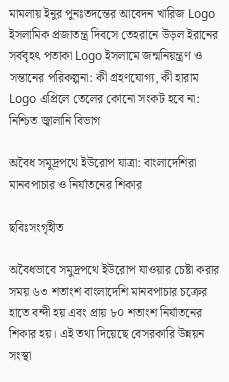মামলায় ইনুর পুনঃতদন্তের আবেদন খারিজ Logo ইসলামিক প্রজাতন্ত্র দিবসে তেহরানে উড়ল ইরানের সর্ববৃহৎ পতাকা Logo ইসলামে জন্মনিয়ন্ত্রণ ও সন্তানের পরিকল্পনা: কী গ্রহণযোগ্য, কী হারাম Logo এপ্রিলে তেলের কোনো সংকট হবে না: নিশ্চিত জ্বালানি বিভাগ

অবৈধ সমুদ্রপথে ইউরোপ যাত্রা: বাংলাদেশিরা মানবপাচার ও নির্যাতনের শিকার

ছবিঃসংগৃহীত

অবৈধভাবে সমুদ্রপথে ইউরোপ যাওয়ার চেষ্টা করার সময় ৬৩ শতাংশ বাংলাদেশি মানবপাচার চক্রের হাতে বন্দী হয় এবং প্রায় ৮০ শতাংশ নির্যাতনের শিকার হয়। এই তথ্য দিয়েছে বেসরকারি উন্নয়ন সংস্থা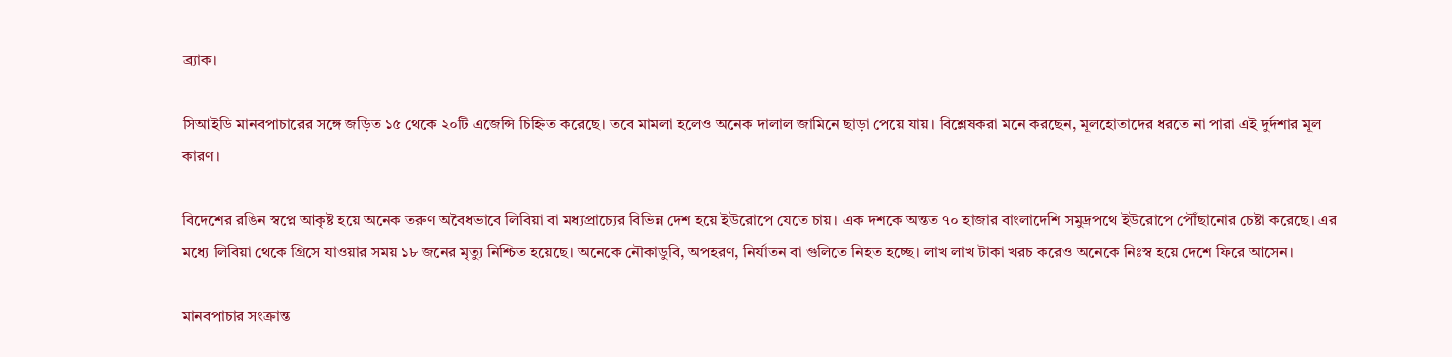ব্র্যাক।

সিআইডি মানবপাচারের সঙ্গে জড়িত ১৫ থেকে ২০টি এজেন্সি চিহ্নিত করেছে। তবে মামলা হলেও অনেক দালাল জামিনে ছাড়া পেয়ে যায়। বিশ্লেষকরা মনে করছেন, মূলহোতাদের ধরতে না পারা এই দুর্দশার মূল কারণ।

বিদেশের রঙিন স্বপ্নে আকৃষ্ট হয়ে অনেক তরুণ অবৈধভাবে লিবিয়া বা মধ্যপ্রাচ্যের বিভিন্ন দেশ হয়ে ইউরোপে যেতে চায়। এক দশকে অন্তত ৭০ হাজার বাংলাদেশি সমুদ্রপথে ইউরোপে পৌঁছানোর চেষ্টা করেছে। এর মধ্যে লিবিয়া থেকে গ্রিসে যাওয়ার সময় ১৮ জনের মৃত্যু নিশ্চিত হয়েছে। অনেকে নৌকাডুবি, অপহরণ, নির্যাতন বা গুলিতে নিহত হচ্ছে। লাখ লাখ টাকা খরচ করেও অনেকে নিঃস্ব হয়ে দেশে ফিরে আসেন।

মানবপাচার সংক্রান্ত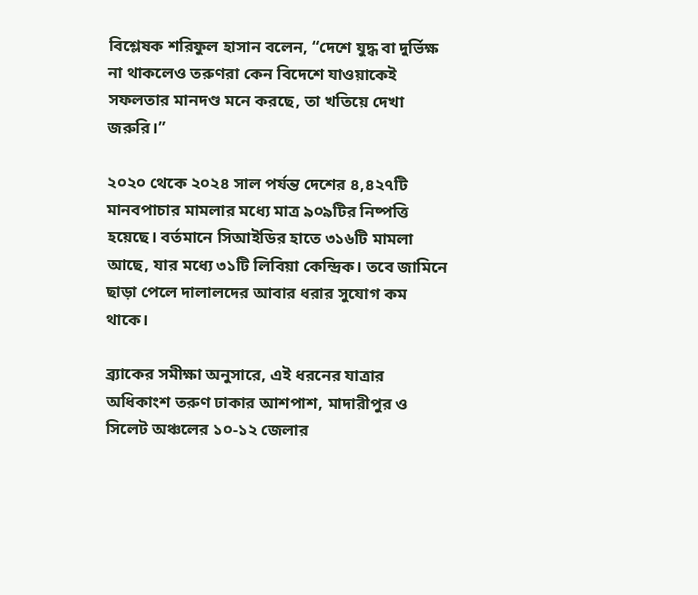বিশ্লেষক শরিফুল হাসান বলেন, “দেশে যুদ্ধ বা দুর্ভিক্ষ না থাকলেও তরুণরা কেন বিদেশে যাওয়াকেই সফলতার মানদণ্ড মনে করছে, তা খতিয়ে দেখা জরুরি।”

২০২০ থেকে ২০২৪ সাল পর্যন্ত দেশের ৪,৪২৭টি মানবপাচার মামলার মধ্যে মাত্র ৯০৯টির নিষ্পত্তি হয়েছে। বর্তমানে সিআইডির হাতে ৩১৬টি মামলা আছে, যার মধ্যে ৩১টি লিবিয়া কেন্দ্রিক। তবে জামিনে ছাড়া পেলে দালালদের আবার ধরার সুযোগ কম থাকে।

ব্র্যাকের সমীক্ষা অনুসারে, এই ধরনের যাত্রার অধিকাংশ তরুণ ঢাকার আশপাশ, মাদারীপুর ও সিলেট অঞ্চলের ১০-১২ জেলার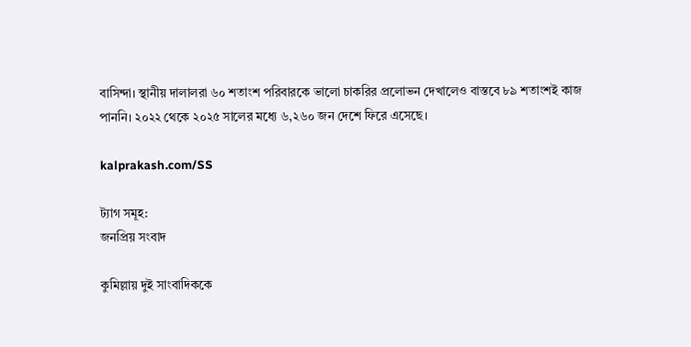বাসিন্দা। স্থানীয় দালালরা ৬০ শতাংশ পরিবারকে ভালো চাকরির প্রলোভন দেখালেও বাস্তবে ৮৯ শতাংশই কাজ পাননি। ২০২২ থেকে ২০২৫ সালের মধ্যে ৬,২৬০ জন দেশে ফিরে এসেছে।

kalprakash.com/SS

ট্যাগ সমূহ:
জনপ্রিয় সংবাদ

কুমিল্লায় দুই সাংবাদিককে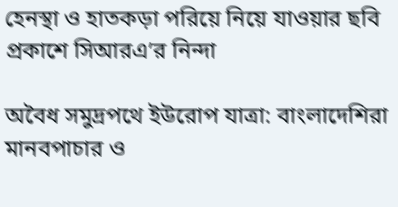হেনস্থা ও হাতকড়া পরিয়ে নিয়ে যাওয়ার ছবি প্রকাশে সিআরএ’র নিন্দা

অবৈধ সমুদ্রপথে ইউরোপ যাত্রা: বাংলাদেশিরা মানবপাচার ও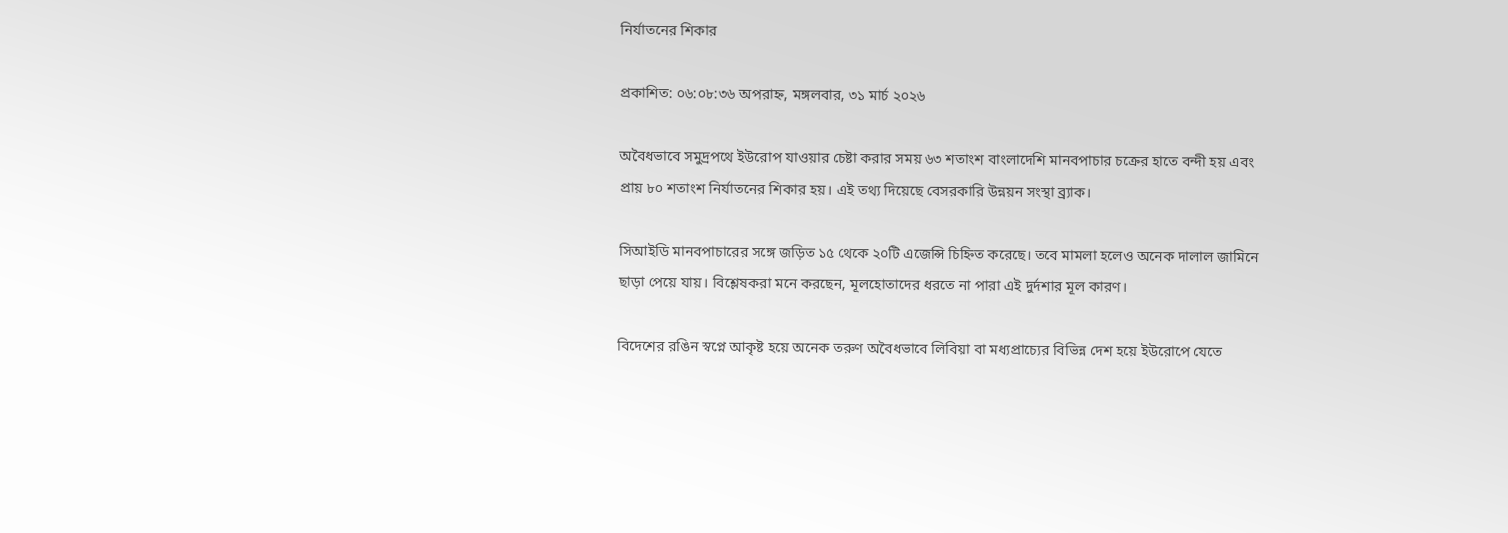নির্যাতনের শিকার

প্রকাশিত: ০৬:০৮:৩৬ অপরাহ্ন, মঙ্গলবার, ৩১ মার্চ ২০২৬

অবৈধভাবে সমুদ্রপথে ইউরোপ যাওয়ার চেষ্টা করার সময় ৬৩ শতাংশ বাংলাদেশি মানবপাচার চক্রের হাতে বন্দী হয় এবং প্রায় ৮০ শতাংশ নির্যাতনের শিকার হয়। এই তথ্য দিয়েছে বেসরকারি উন্নয়ন সংস্থা ব্র্যাক।

সিআইডি মানবপাচারের সঙ্গে জড়িত ১৫ থেকে ২০টি এজেন্সি চিহ্নিত করেছে। তবে মামলা হলেও অনেক দালাল জামিনে ছাড়া পেয়ে যায়। বিশ্লেষকরা মনে করছেন, মূলহোতাদের ধরতে না পারা এই দুর্দশার মূল কারণ।

বিদেশের রঙিন স্বপ্নে আকৃষ্ট হয়ে অনেক তরুণ অবৈধভাবে লিবিয়া বা মধ্যপ্রাচ্যের বিভিন্ন দেশ হয়ে ইউরোপে যেতে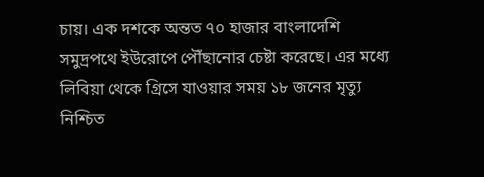চায়। এক দশকে অন্তত ৭০ হাজার বাংলাদেশি সমুদ্রপথে ইউরোপে পৌঁছানোর চেষ্টা করেছে। এর মধ্যে লিবিয়া থেকে গ্রিসে যাওয়ার সময় ১৮ জনের মৃত্যু নিশ্চিত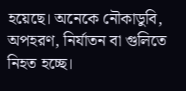হয়েছে। অনেকে নৌকাডুবি, অপহরণ, নির্যাতন বা গুলিতে নিহত হচ্ছে।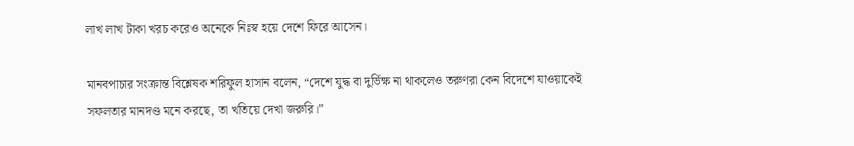লাখ লাখ টাকা খরচ করেও অনেকে নিঃস্ব হয়ে দেশে ফিরে আসেন।

মানবপাচার সংক্রান্ত বিশ্লেষক শরিফুল হাসান বলেন, “দেশে যুদ্ধ বা দুর্ভিক্ষ না থাকলেও তরুণরা কেন বিদেশে যাওয়াকেই সফলতার মানদণ্ড মনে করছে, তা খতিয়ে দেখা জরুরি।”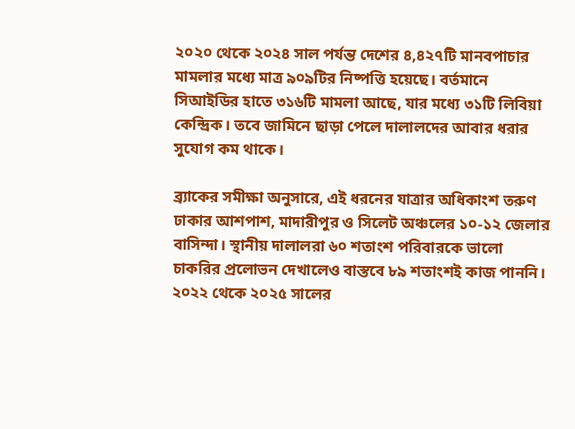২০২০ থেকে ২০২৪ সাল পর্যন্ত দেশের ৪,৪২৭টি মানবপাচার মামলার মধ্যে মাত্র ৯০৯টির নিষ্পত্তি হয়েছে। বর্তমানে সিআইডির হাতে ৩১৬টি মামলা আছে, যার মধ্যে ৩১টি লিবিয়া কেন্দ্রিক। তবে জামিনে ছাড়া পেলে দালালদের আবার ধরার সুযোগ কম থাকে।

ব্র্যাকের সমীক্ষা অনুসারে, এই ধরনের যাত্রার অধিকাংশ তরুণ ঢাকার আশপাশ, মাদারীপুর ও সিলেট অঞ্চলের ১০-১২ জেলার বাসিন্দা। স্থানীয় দালালরা ৬০ শতাংশ পরিবারকে ভালো চাকরির প্রলোভন দেখালেও বাস্তবে ৮৯ শতাংশই কাজ পাননি। ২০২২ থেকে ২০২৫ সালের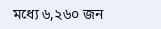মধ্যে ৬,২৬০ জন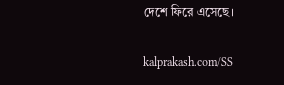দেশে ফিরে এসেছে।

kalprakash.com/SS